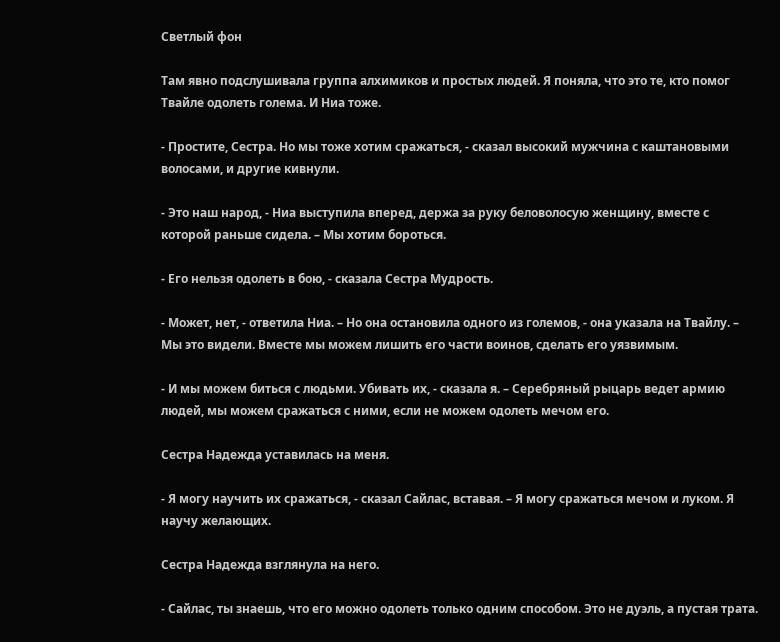Светлый фон

Там явно подслушивала группа алхимиков и простых людей. Я поняла, что это те, кто помог Твайле одолеть голема. И Ниа тоже.

- Простите, Сестра. Но мы тоже хотим сражаться, - сказал высокий мужчина с каштановыми волосами, и другие кивнули.

- Это наш народ, - Ниа выступила вперед, держа за руку беловолосую женщину, вместе с которой раньше сидела. – Мы хотим бороться.

- Его нельзя одолеть в бою, - сказала Сестра Мудрость.

- Может, нет, - ответила Ниа. – Но она остановила одного из големов, - она указала на Твайлу. – Мы это видели. Вместе мы можем лишить его части воинов, сделать его уязвимым.

- И мы можем биться с людьми. Убивать их, - сказала я. – Серебряный рыцарь ведет армию людей, мы можем сражаться с ними, если не можем одолеть мечом его.

Сестра Надежда уставилась на меня.

- Я могу научить их сражаться, - сказал Сайлас, вставая. – Я могу сражаться мечом и луком. Я научу желающих.

Сестра Надежда взглянула на него.

- Сайлас, ты знаешь, что его можно одолеть только одним способом. Это не дуэль, а пустая трата.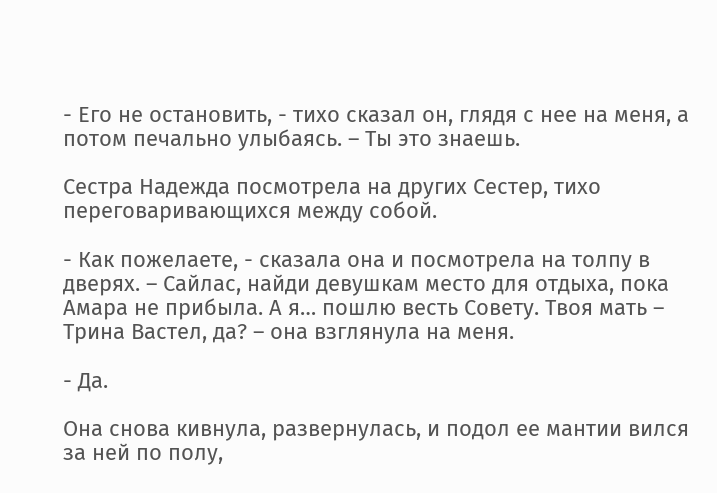- Его не остановить, - тихо сказал он, глядя с нее на меня, а потом печально улыбаясь. – Ты это знаешь.

Сестра Надежда посмотрела на других Сестер, тихо переговаривающихся между собой.

- Как пожелаете, - сказала она и посмотрела на толпу в дверях. – Сайлас, найди девушкам место для отдыха, пока Амара не прибыла. А я… пошлю весть Совету. Твоя мать – Трина Вастел, да? – она взглянула на меня.

- Да.

Она снова кивнула, развернулась, и подол ее мантии вился за ней по полу,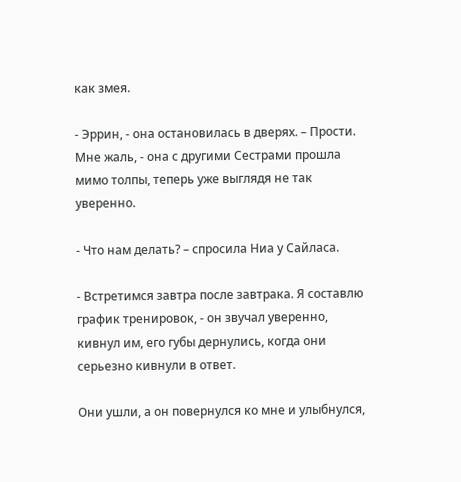как змея.

- Эррин, - она остановилась в дверях. – Прости. Мне жаль, - она с другими Сестрами прошла мимо толпы, теперь уже выглядя не так уверенно.

- Что нам делать? – спросила Ниа у Сайласа.

- Встретимся завтра после завтрака. Я составлю график тренировок, - он звучал уверенно, кивнул им, его губы дернулись, когда они серьезно кивнули в ответ.

Они ушли, а он повернулся ко мне и улыбнулся,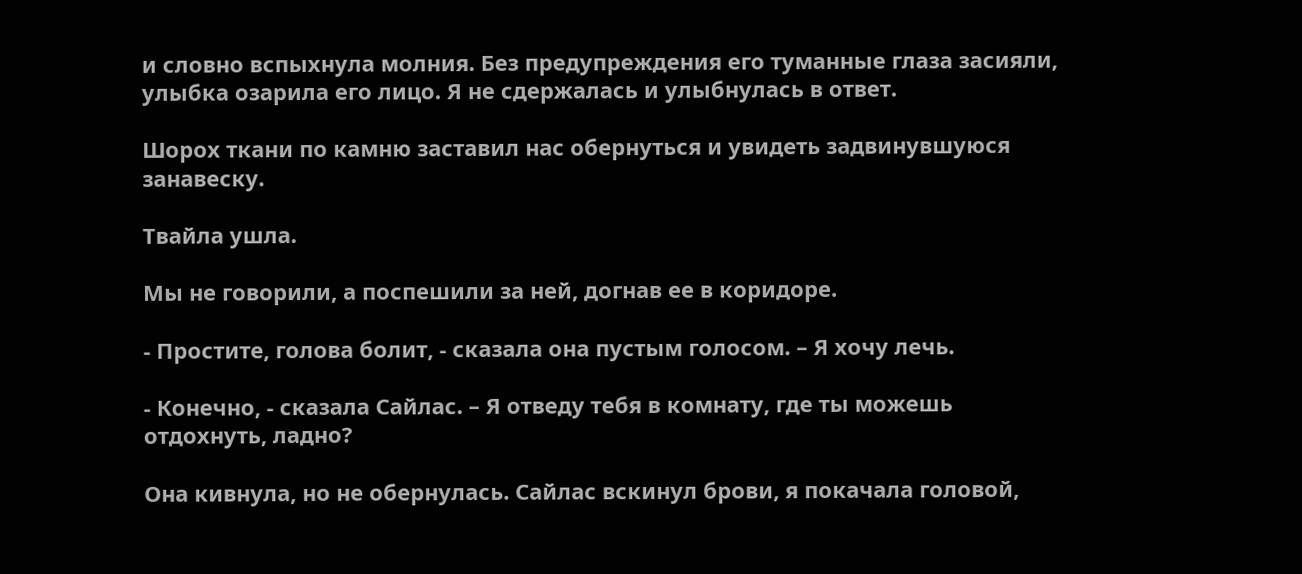и словно вспыхнула молния. Без предупреждения его туманные глаза засияли, улыбка озарила его лицо. Я не сдержалась и улыбнулась в ответ.

Шорох ткани по камню заставил нас обернуться и увидеть задвинувшуюся занавеску.

Твайла ушла.

Мы не говорили, а поспешили за ней, догнав ее в коридоре.

- Простите, голова болит, - сказала она пустым голосом. – Я хочу лечь.

- Конечно, - сказала Сайлас. – Я отведу тебя в комнату, где ты можешь отдохнуть, ладно?

Она кивнула, но не обернулась. Сайлас вскинул брови, я покачала головой,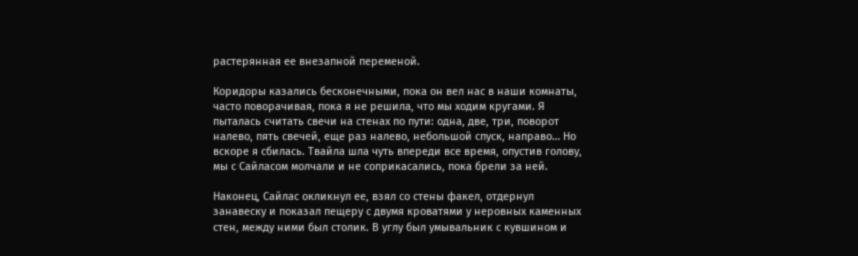растерянная ее внезапной переменой.

Коридоры казались бесконечными, пока он вел нас в наши комнаты, часто поворачивая, пока я не решила, что мы ходим кругами. Я пыталась считать свечи на стенах по пути: одна, две, три, поворот налево, пять свечей, еще раз налево, небольшой спуск, направо… Но вскоре я сбилась. Твайла шла чуть впереди все время, опустив голову, мы с Сайласом молчали и не соприкасались, пока брели за ней.

Наконец, Сайлас окликнул ее, взял со стены факел, отдернул занавеску и показал пещеру с двумя кроватями у неровных каменных стен, между ними был столик. В углу был умывальник с кувшином и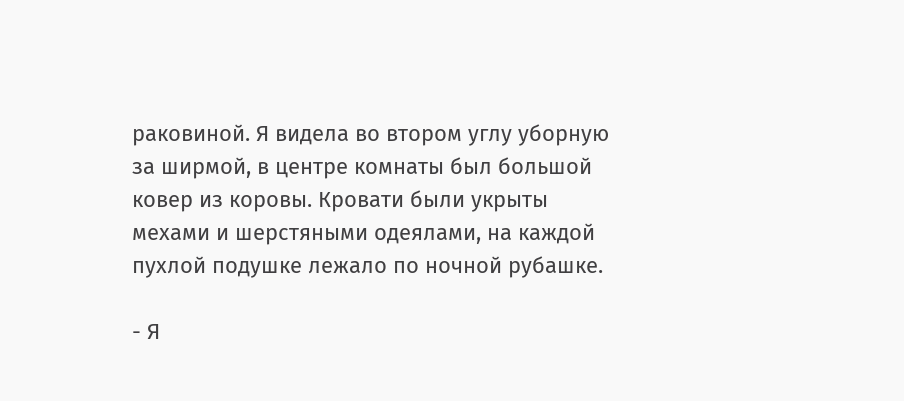раковиной. Я видела во втором углу уборную за ширмой, в центре комнаты был большой ковер из коровы. Кровати были укрыты мехами и шерстяными одеялами, на каждой пухлой подушке лежало по ночной рубашке.

- Я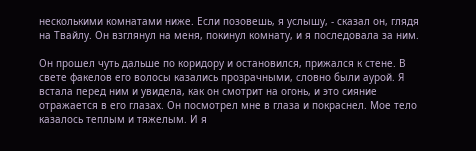несколькими комнатами ниже. Если позовешь, я услышу, - сказал он, глядя на Твайлу. Он взглянул на меня, покинул комнату, и я последовала за ним.

Он прошел чуть дальше по коридору и остановился, прижался к стене. В свете факелов его волосы казались прозрачными, словно были аурой. Я встала перед ним и увидела, как он смотрит на огонь, и это сияние отражается в его глазах. Он посмотрел мне в глаза и покраснел. Мое тело казалось теплым и тяжелым. И я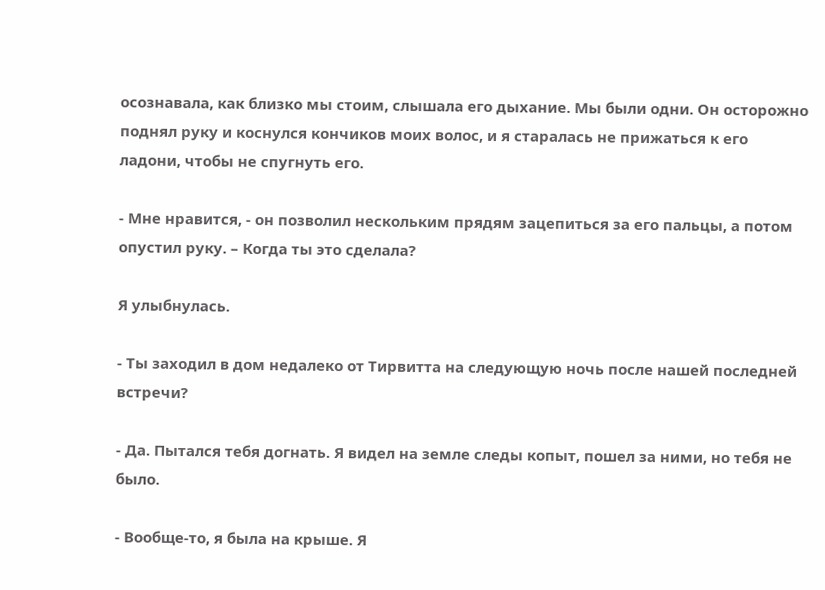осознавала, как близко мы стоим, слышала его дыхание. Мы были одни. Он осторожно поднял руку и коснулся кончиков моих волос, и я старалась не прижаться к его ладони, чтобы не спугнуть его.

- Мне нравится, - он позволил нескольким прядям зацепиться за его пальцы, а потом опустил руку. – Когда ты это сделала?

Я улыбнулась.

- Ты заходил в дом недалеко от Тирвитта на следующую ночь после нашей последней встречи?

- Да. Пытался тебя догнать. Я видел на земле следы копыт, пошел за ними, но тебя не было.

- Вообще-то, я была на крыше. Я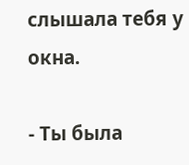слышала тебя у окна.

- Ты была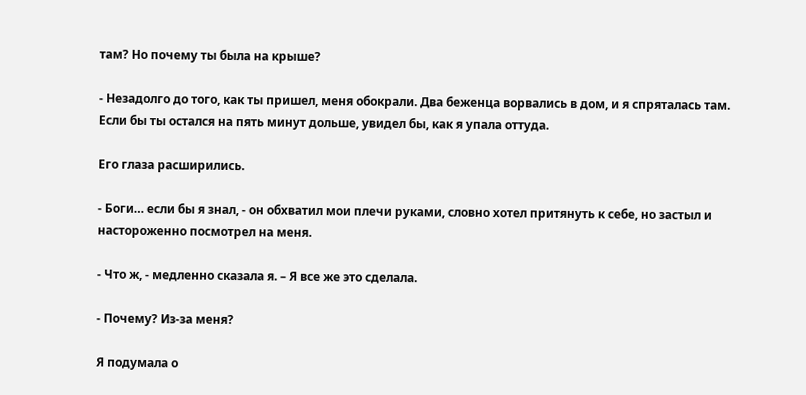там? Но почему ты была на крыше?

- Незадолго до того, как ты пришел, меня обокрали. Два беженца ворвались в дом, и я спряталась там. Если бы ты остался на пять минут дольше, увидел бы, как я упала оттуда.

Его глаза расширились.

- Боги… если бы я знал, - он обхватил мои плечи руками, словно хотел притянуть к себе, но застыл и настороженно посмотрел на меня.

- Что ж, - медленно сказала я. – Я все же это сделала.

- Почему? Из-за меня?

Я подумала о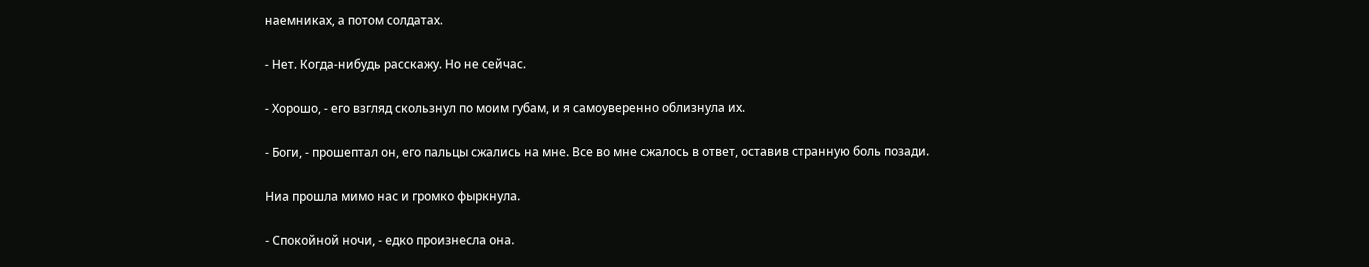наемниках, а потом солдатах.

- Нет. Когда-нибудь расскажу. Но не сейчас.

- Хорошо, - его взгляд скользнул по моим губам, и я самоуверенно облизнула их.

- Боги, - прошептал он, его пальцы сжались на мне. Все во мне сжалось в ответ, оставив странную боль позади.

Ниа прошла мимо нас и громко фыркнула.

- Спокойной ночи, - едко произнесла она.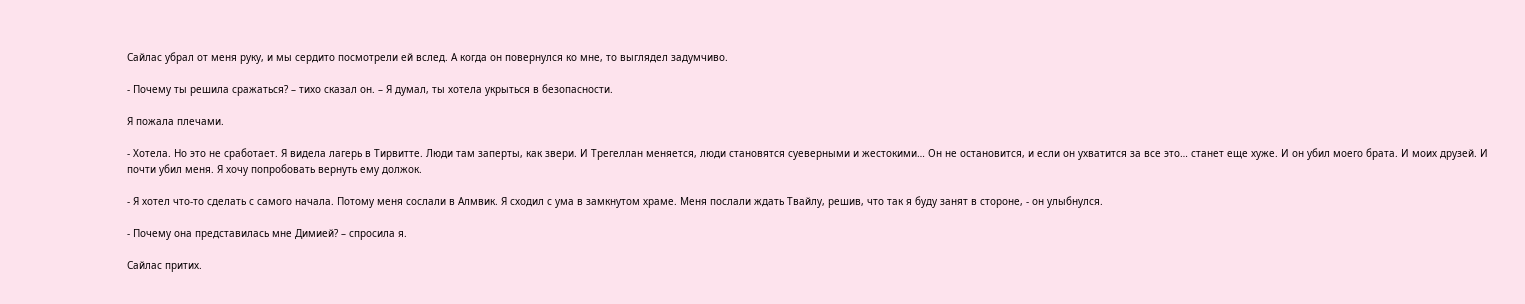Сайлас убрал от меня руку, и мы сердито посмотрели ей вслед. А когда он повернулся ко мне, то выглядел задумчиво.

- Почему ты решила сражаться? – тихо сказал он. – Я думал, ты хотела укрыться в безопасности.

Я пожала плечами.

- Хотела. Но это не сработает. Я видела лагерь в Тирвитте. Люди там заперты, как звери. И Трегеллан меняется, люди становятся суеверными и жестокими… Он не остановится, и если он ухватится за все это… станет еще хуже. И он убил моего брата. И моих друзей. И почти убил меня. Я хочу попробовать вернуть ему должок.

- Я хотел что-то сделать с самого начала. Потому меня сослали в Алмвик. Я сходил с ума в замкнутом храме. Меня послали ждать Твайлу, решив, что так я буду занят в стороне, - он улыбнулся.

- Почему она представилась мне Димией? – спросила я.

Сайлас притих.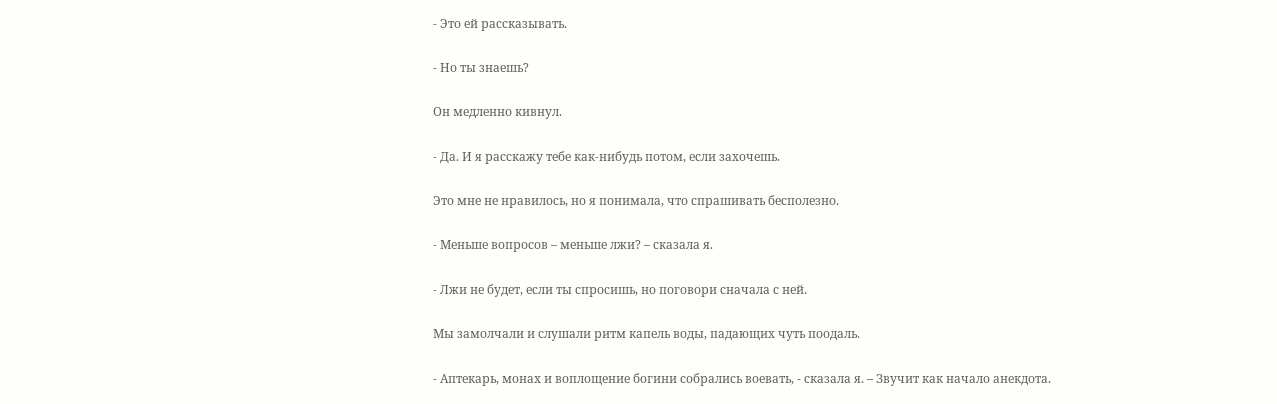- Это ей рассказывать.

- Но ты знаешь?

Он медленно кивнул.

- Да. И я расскажу тебе как-нибудь потом, если захочешь.

Это мне не нравилось, но я понимала, что спрашивать бесполезно.

- Меньше вопросов – меньше лжи? – сказала я.

- Лжи не будет, если ты спросишь, но поговори сначала с ней.

Мы замолчали и слушали ритм капель воды, падающих чуть поодаль.

- Аптекарь, монах и воплощение богини собрались воевать, - сказала я. – Звучит как начало анекдота.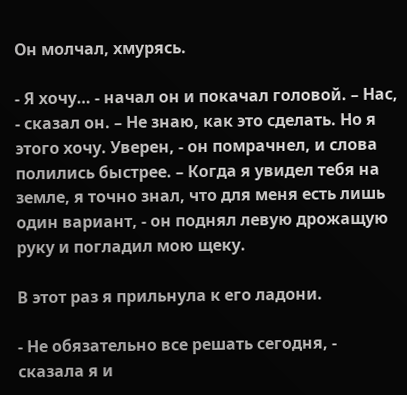Он молчал, хмурясь.

- Я хочу… - начал он и покачал головой. – Нас, - сказал он. – Не знаю, как это сделать. Но я этого хочу. Уверен, - он помрачнел, и слова полились быстрее. – Когда я увидел тебя на земле, я точно знал, что для меня есть лишь один вариант, - он поднял левую дрожащую руку и погладил мою щеку.

В этот раз я прильнула к его ладони.

- Не обязательно все решать сегодня, - сказала я и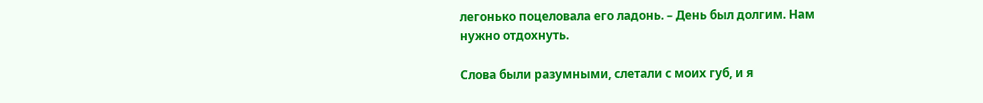легонько поцеловала его ладонь. – День был долгим. Нам нужно отдохнуть.

Слова были разумными, слетали с моих губ, и я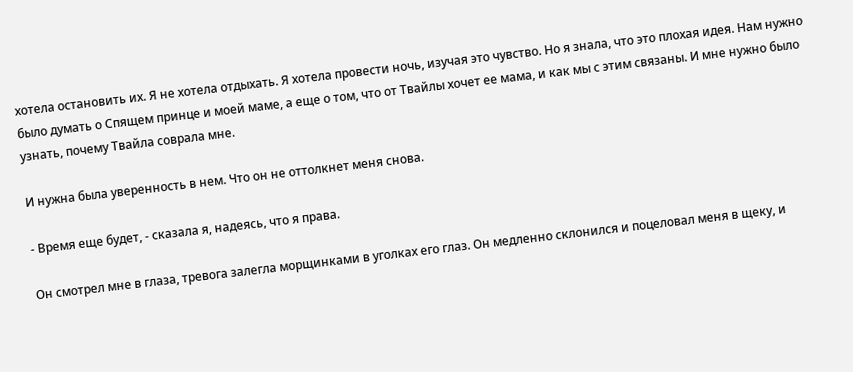хотела остановить их. Я не хотела отдыхать. Я хотела провести ночь, изучая это чувство. Но я знала, что это плохая идея. Нам нужно было думать о Спящем принце и моей маме, а еще о том, что от Твайлы хочет ее мама, и как мы с этим связаны. И мне нужно было узнать, почему Твайла соврала мне.

И нужна была уверенность в нем. Что он не оттолкнет меня снова.

- Время еще будет, - сказала я, надеясь, что я права.

Он смотрел мне в глаза, тревога залегла морщинками в уголках его глаз. Он медленно склонился и поцеловал меня в щеку, и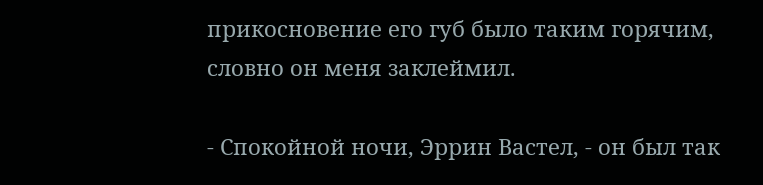прикосновение его губ было таким горячим, словно он меня заклеймил.

- Спокойной ночи, Эррин Вастел, - он был так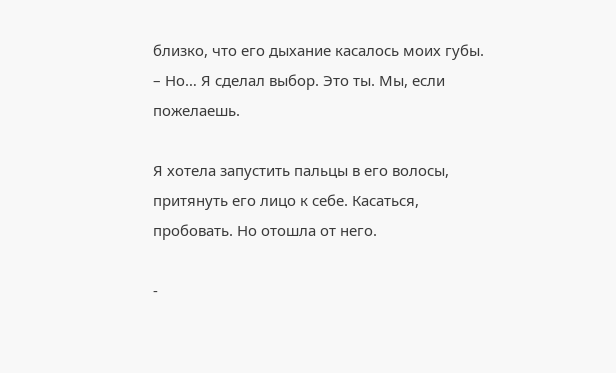близко, что его дыхание касалось моих губы. – Но… Я сделал выбор. Это ты. Мы, если пожелаешь.

Я хотела запустить пальцы в его волосы, притянуть его лицо к себе. Касаться, пробовать. Но отошла от него.

-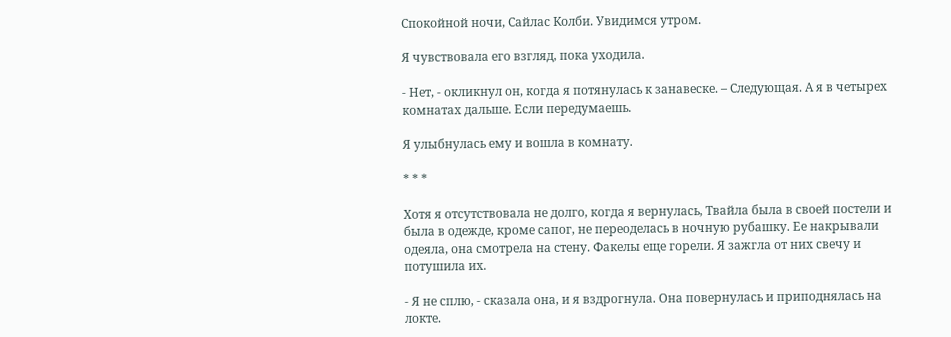Спокойной ночи, Сайлас Колби. Увидимся утром.

Я чувствовала его взгляд, пока уходила.

- Нет, - окликнул он, когда я потянулась к занавеске. – Следующая. А я в четырех комнатах дальше. Если передумаешь.

Я улыбнулась ему и вошла в комнату.

* * *

Хотя я отсутствовала не долго, когда я вернулась, Твайла была в своей постели и была в одежде, кроме сапог, не переоделась в ночную рубашку. Ее накрывали одеяла, она смотрела на стену. Факелы еще горели. Я зажгла от них свечу и потушила их.

- Я не сплю, - сказала она, и я вздрогнула. Она повернулась и приподнялась на локте.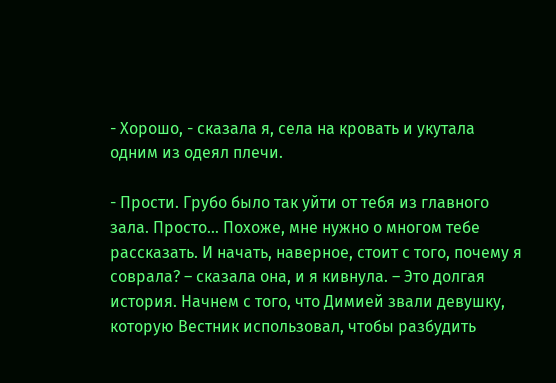- Хорошо, - сказала я, села на кровать и укутала одним из одеял плечи.

- Прости. Грубо было так уйти от тебя из главного зала. Просто… Похоже, мне нужно о многом тебе рассказать. И начать, наверное, стоит с того, почему я соврала? – сказала она, и я кивнула. – Это долгая история. Начнем с того, что Димией звали девушку, которую Вестник использовал, чтобы разбудить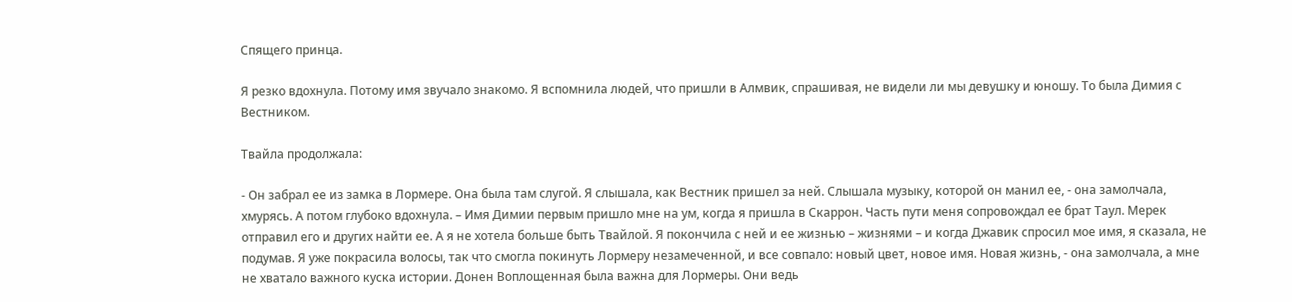Спящего принца.

Я резко вдохнула. Потому имя звучало знакомо. Я вспомнила людей, что пришли в Алмвик, спрашивая, не видели ли мы девушку и юношу. То была Димия с Вестником.

Твайла продолжала:

- Он забрал ее из замка в Лормере. Она была там слугой. Я слышала, как Вестник пришел за ней. Слышала музыку, которой он манил ее, - она замолчала, хмурясь. А потом глубоко вдохнула. – Имя Димии первым пришло мне на ум, когда я пришла в Скаррон. Часть пути меня сопровождал ее брат Таул. Мерек отправил его и других найти ее. А я не хотела больше быть Твайлой. Я покончила с ней и ее жизнью – жизнями – и когда Джавик спросил мое имя, я сказала, не подумав. Я уже покрасила волосы, так что смогла покинуть Лормеру незамеченной, и все совпало: новый цвет, новое имя. Новая жизнь, - она замолчала, а мне не хватало важного куска истории. Донен Воплощенная была важна для Лормеры. Они ведь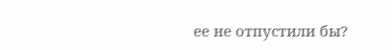ее не отпустили бы?